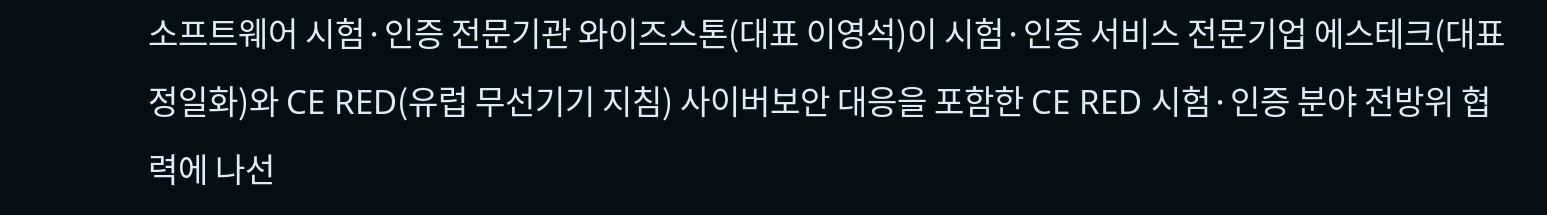소프트웨어 시험·인증 전문기관 와이즈스톤(대표 이영석)이 시험·인증 서비스 전문기업 에스테크(대표 정일화)와 CE RED(유럽 무선기기 지침) 사이버보안 대응을 포함한 CE RED 시험·인증 분야 전방위 협력에 나선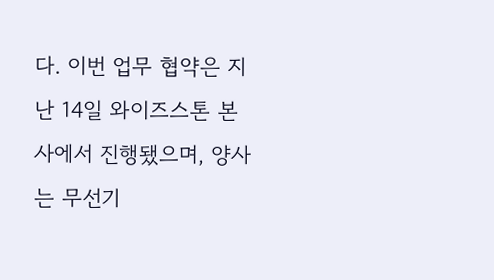다. 이번 업무 협약은 지난 14일 와이즈스톤 본사에서 진행됐으며, 양사는 무선기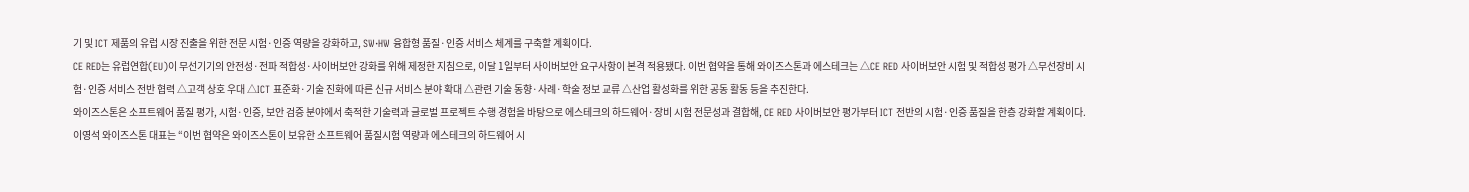기 및 ICT 제품의 유럽 시장 진출을 위한 전문 시험·인증 역량을 강화하고, SW·HW 융합형 품질·인증 서비스 체계를 구축할 계획이다.
CE RED는 유럽연합(EU)이 무선기기의 안전성·전파 적합성·사이버보안 강화를 위해 제정한 지침으로, 이달 1일부터 사이버보안 요구사항이 본격 적용됐다. 이번 협약을 통해 와이즈스톤과 에스테크는 △CE RED 사이버보안 시험 및 적합성 평가 △무선장비 시험·인증 서비스 전반 협력 △고객 상호 우대 △ICT 표준화·기술 진화에 따른 신규 서비스 분야 확대 △관련 기술 동향·사례·학술 정보 교류 △산업 활성화를 위한 공동 활동 등을 추진한다.
와이즈스톤은 소프트웨어 품질 평가, 시험·인증, 보안 검증 분야에서 축적한 기술력과 글로벌 프로젝트 수행 경험을 바탕으로 에스테크의 하드웨어·장비 시험 전문성과 결합해, CE RED 사이버보안 평가부터 ICT 전반의 시험·인증 품질을 한층 강화할 계획이다.
이영석 와이즈스톤 대표는 “이번 협약은 와이즈스톤이 보유한 소프트웨어 품질시험 역량과 에스테크의 하드웨어 시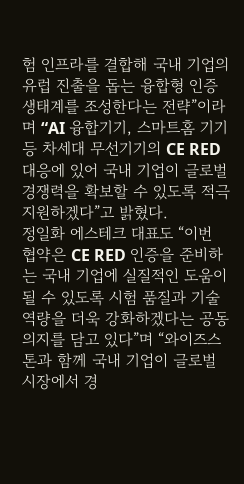험 인프라를 결합해 국내 기업의 유럽 진출을 돕는 융합형 인증 생태계를 조성한다는 전략”이라며 “AI 융합기기, 스마트홈 기기 등 차세대 무선기기의 CE RED 대응에 있어 국내 기업이 글로벌 경쟁력을 확보할 수 있도록 적극 지원하겠다”고 밝혔다.
정일화 에스테크 대표도 “이번 협약은 CE RED 인증을 준비하는 국내 기업에 실질적인 도움이 될 수 있도록 시험 품질과 기술 역량을 더욱 강화하겠다는 공동 의지를 담고 있다”며 “와이즈스톤과 함께 국내 기업이 글로벌 시장에서 경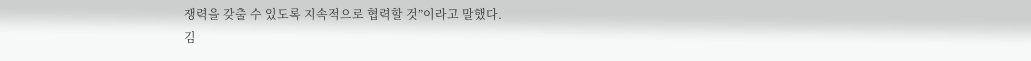쟁력을 갖출 수 있도록 지속적으로 협력할 것”이라고 말했다.
김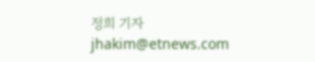정희 기자 jhakim@etnews.com